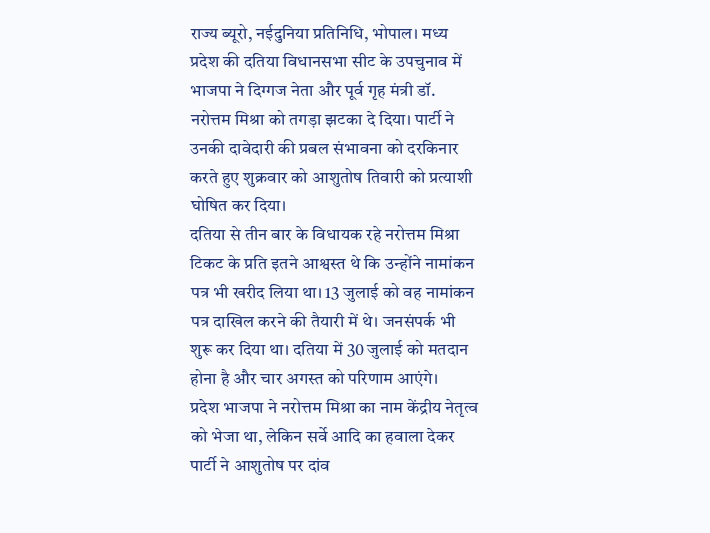राज्य ब्यूरो, नईदुनिया प्रतिनिधि, भोपाल। मध्य प्रदेश की दतिया विधानसभा सीट के उपचुनाव में भाजपा ने दिग्गज नेता और पूर्व गृह मंत्री डॉ. नरोत्तम मिश्रा को तगड़ा झटका दे दिया। पार्टी ने उनकी दावेदारी की प्रबल संभावना को दरकिनार करते हुए शुक्रवार को आशुतोष तिवारी को प्रत्याशी घोषित कर दिया।
दतिया से तीन बार के विधायक रहे नरोत्तम मिश्रा टिकट के प्रति इतने आश्वस्त थे कि उन्होंने नामांकन पत्र भी खरीद लिया था। 13 जुलाई को वह नामांकन पत्र दाखिल करने की तैयारी में थे। जनसंपर्क भी शुरू कर दिया था। दतिया में 30 जुलाई को मतदान होना है और चार अगस्त को परिणाम आएंगे।
प्रदेश भाजपा ने नरोत्तम मिश्रा का नाम केंद्रीय नेतृत्व को भेजा था, लेकिन सर्वे आदि का हवाला देकर पार्टी ने आशुतोष पर दांव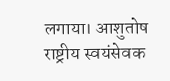लगाया। आशुतोष राष्ट्रीय स्वयंसेवक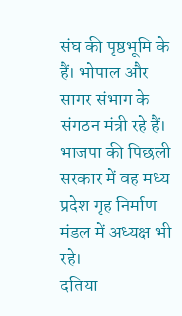संघ की पृष्ठभूमि के हैं। भोपाल और सागर संभाग के संगठन मंत्री रहे हैं। भाजपा की पिछली सरकार में वह मध्य प्रदेश गृह निर्माण मंडल में अध्यक्ष भी रहे।
दतिया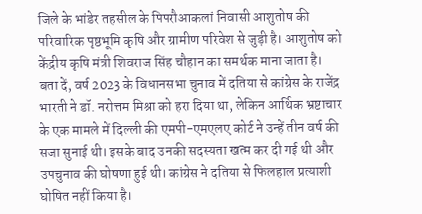जिले के भांडेर तहसील के पिपरौआकलां निवासी आशुतोष की परिवारिक पृष्ठभूमि कृषि और ग्रामीण परिवेश से जुड़ी है। आशुतोष को केंद्रीय कृषि मंत्री शिवराज सिंह चौहान का समर्थक माना जाता है।
बता दें, वर्ष 2023 के विधानसभा चुनाव में दतिया से कांग्रेस के राजेंद्र भारती ने डॉ. नरोत्तम मिश्रा को हरा दिया था, लेकिन आर्थिक भ्रष्टाचार के एक मामले में दिल्ली की एमपी-एमएलए कोर्ट ने उन्हें तीन वर्ष की सजा सुनाई थी। इसके बाद उनकी सदस्यता खत्म कर दी गई थी और उपचुनाव की घोषणा हुई थी। कांग्रेस ने दतिया से फिलहाल प्रत्याशी घोषित नहीं किया है।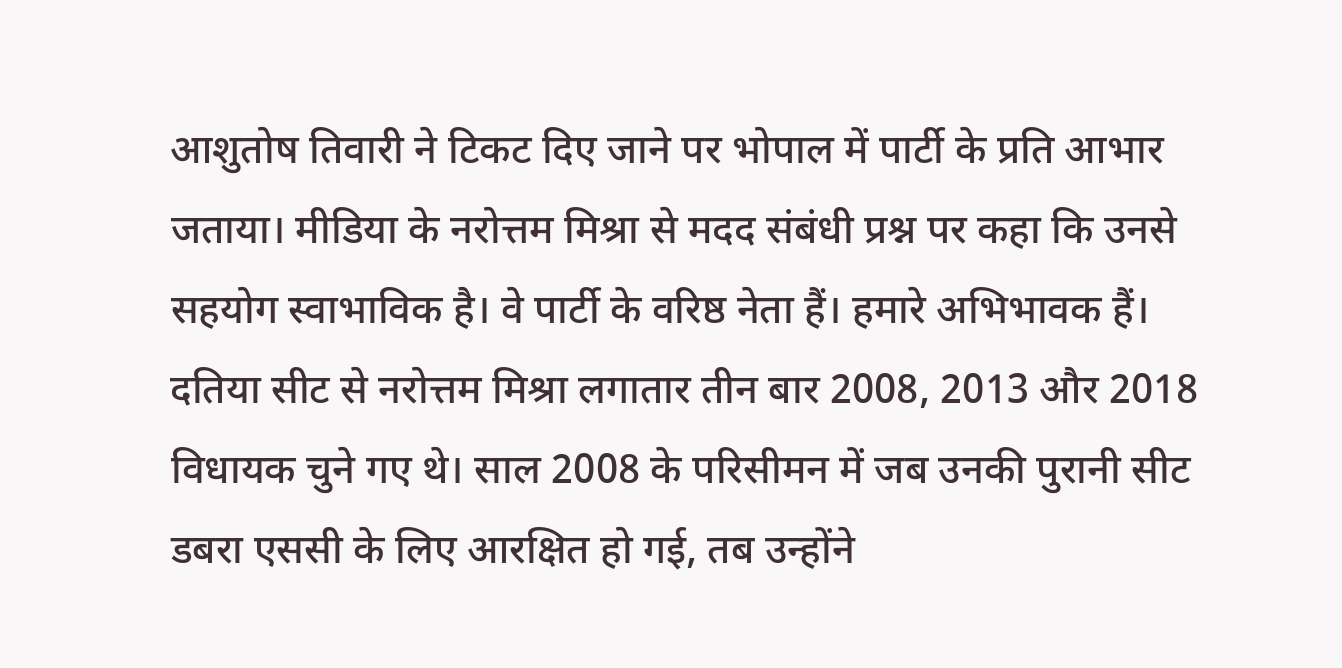आशुतोष तिवारी ने टिकट दिए जाने पर भोपाल में पार्टी के प्रति आभार जताया। मीडिया के नरोत्तम मिश्रा से मदद संबंधी प्रश्न पर कहा कि उनसे सहयोग स्वाभाविक है। वे पार्टी के वरिष्ठ नेता हैं। हमारे अभिभावक हैं।
दतिया सीट से नरोत्तम मिश्रा लगातार तीन बार 2008, 2013 और 2018 विधायक चुने गए थे। साल 2008 के परिसीमन में जब उनकी पुरानी सीट डबरा एससी के लिए आरक्षित हो गई, तब उन्होंने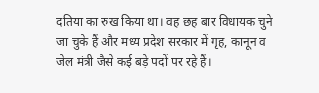दतिया का रुख किया था। वह छह बार विधायक चुने जा चुके हैं और मध्य प्रदेश सरकार में गृह, कानून व जेल मंत्री जैसे कई बड़े पदों पर रहे हैं।